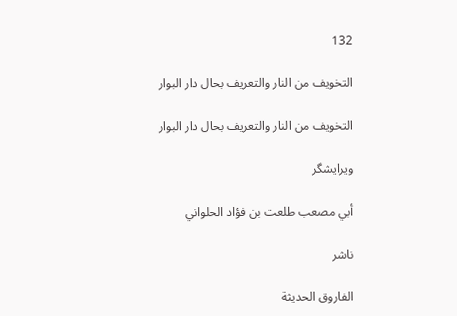132

التخويف من النار والتعريف بحال دار البوار

التخويف من النار والتعريف بحال دار البوار

ویرایشگر

أبي مصعب طلعت بن فؤاد الحلواني

ناشر

الفاروق الحديثة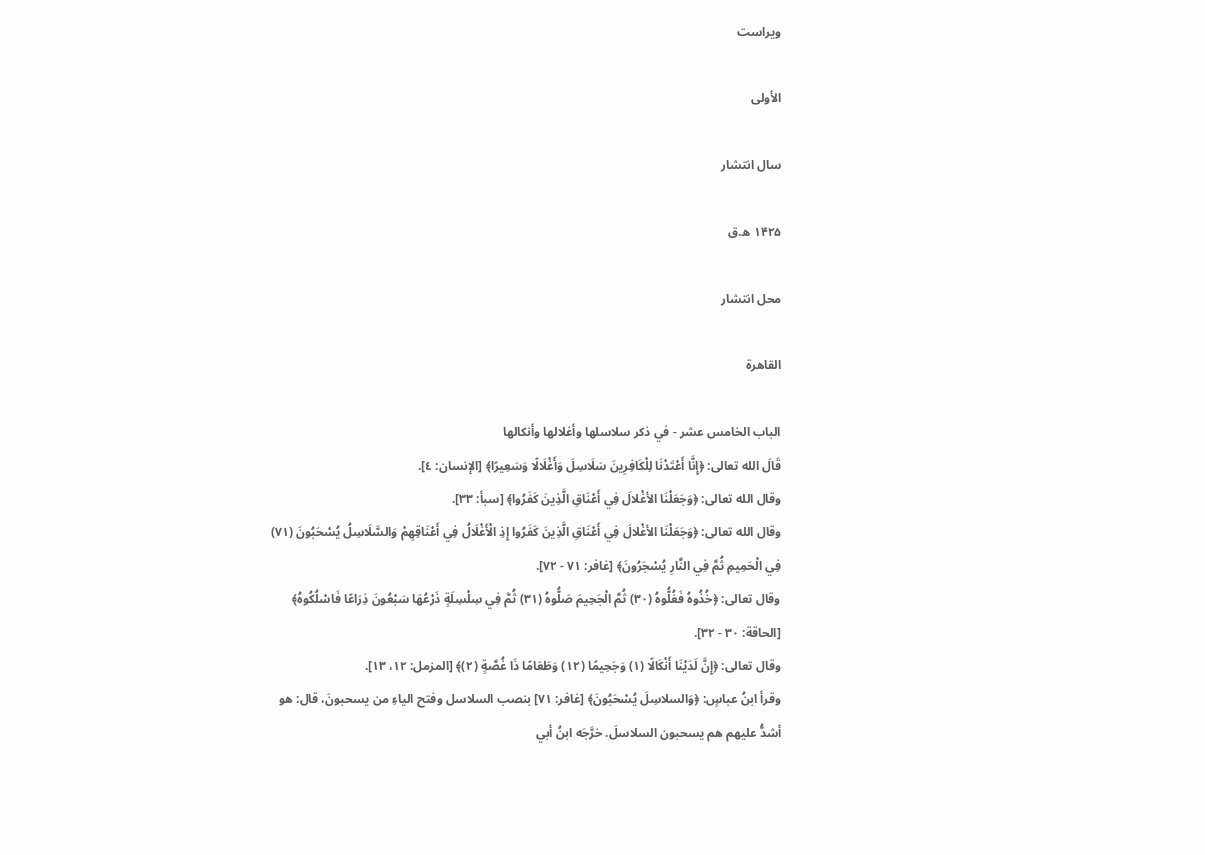ویراست

الأولى

سال انتشار

۱۴۲۵ ه.ق

محل انتشار

القاهرة

الباب الخامس عشر - في ذكر سلاسلها وأغلالها وأنكالها
قَالَ الله تعالى: ﴿إِنَّا أَعْتَدْنَا لِلْكَافِرِينَ سَلَاسِلَ وَأَغْلَالًا وَسَعِيرًا﴾ [الإنسان: ٤].
وقال الله تعالى: ﴿وَجَعَلْنَا الأغْلالَ فِي أَعْنَاقِ الَّذِينَ كَفَرُوا﴾ [سبأ: ٣٣].
وقال الله تعالى: ﴿وَجَعَلْنَا الأغْلالَ فِي أَعْنَاقِ الَّذِينَ كَفَرُوا إِذِ الْأَغْلَالُ فِي أَعْنَاقِهِمْ وَالسَّلَاسِلُ يُسْحَبُونَ (٧١) فِي الْحَمِيمِ ثُمَّ فِي النَّارِ يُسْجَرُونَ﴾ [غافر: ٧١ - ٧٢].
وقال تعالى: ﴿خُذُوهُ فَغُلُّوهُ (٣٠) ثُمَّ الْجَحِيمَ صَلُّوهُ (٣١) ثُمَّ فِي سِلْسِلَةٍ ذَرْعُهَا سَبْعُونَ ذِرَاعًا فَاسْلُكُوهُ﴾ [الحاقة: ٣٠ - ٣٢].
وقال تعالى: ﴿إِنَّ لَدَيْنَا أَنْكَالًا (١) وَجَحِيمًا (١٢) وَطَعَامًا ذَا غُصَّةٍ (٢)﴾ [المزمل: ١٢، ١٣].
وقرأ ابنُ عباسٍ: ﴿وَالسلاسِلَ يُسْحَبُونَ﴾ [غافر: ٧١] بنصب السلاسل وفتح الياءِ من يسحبونَ، قال: هو أشدُّ عليهم هم يسحبون السلاسلَ. خرَّجَه ابنُ أبي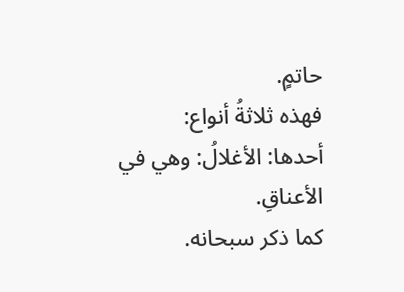حاتمٍ.
فهذه ثلاثةُ أنواع:
أحدها: الأغلالُ: وهي في الأعناقِ.
كما ذكر سبحانه.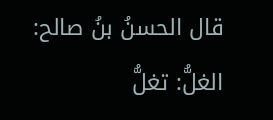قال الحسنُ بنُ صالح: الغلُّ: تغلُّ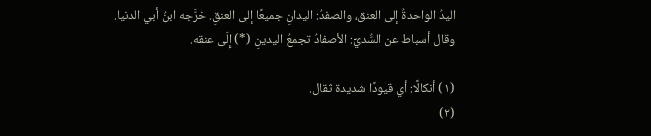اليدُ الواحدةُ إلى العنق، والصفدُ: اليدانِ جميعًا إلى العنقِ. خرَّجه ابنُ أبي الدنيا.
وقال أسباط عن السُّديِّ: الأصفادُ تجمعُ اليدينِ (*) إِلَى عنقه.

(١) أنكالًا: أي قيودًا شديدة ثقال.
(٢)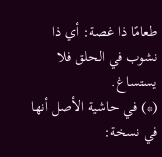طعامًا ذا غصة: أي ذا نشوب في الحلق فلا يستساغ.
(*) في حاشية الأصل أنها في نسخة: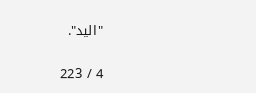"اليد".

4 / 223